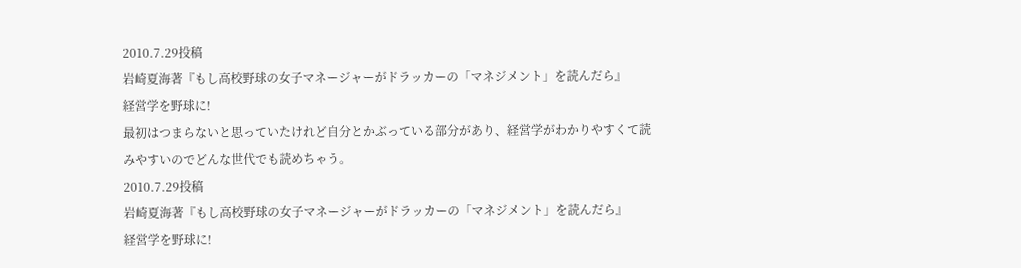2010.7.29投稿
岩崎夏海著『もし高校野球の女子マネージャーがドラッカーの「マネジメント」を読んだら』
経営学を野球に!
最初はつまらないと思っていたけれど自分とかぶっている部分があり、経営学がわかりやすくて読みやすいのでどんな世代でも読めちゃう。
2010.7.29投稿
岩崎夏海著『もし高校野球の女子マネージャーがドラッカーの「マネジメント」を読んだら』
経営学を野球に!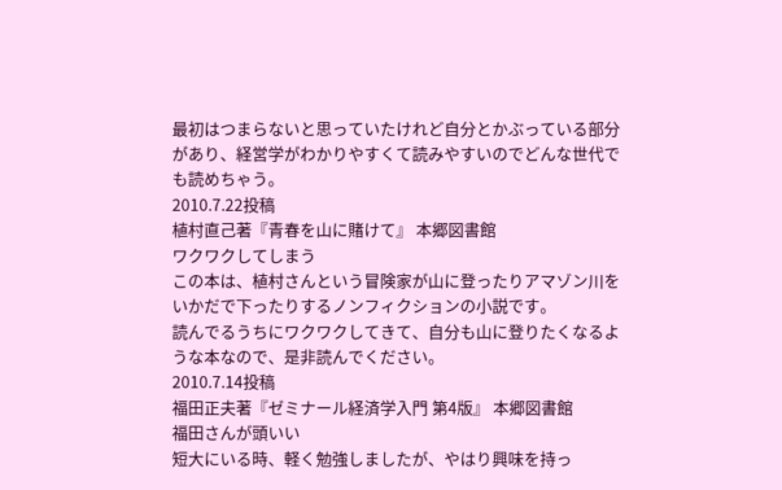最初はつまらないと思っていたけれど自分とかぶっている部分があり、経営学がわかりやすくて読みやすいのでどんな世代でも読めちゃう。
2010.7.22投稿
植村直己著『青春を山に賭けて』 本郷図書館
ワクワクしてしまう
この本は、植村さんという冒険家が山に登ったりアマゾン川をいかだで下ったりするノンフィクションの小説です。
読んでるうちにワクワクしてきて、自分も山に登りたくなるような本なので、是非読んでください。
2010.7.14投稿
福田正夫著『ゼミナール経済学入門 第4版』 本郷図書館
福田さんが頭いい
短大にいる時、軽く勉強しましたが、やはり興味を持っ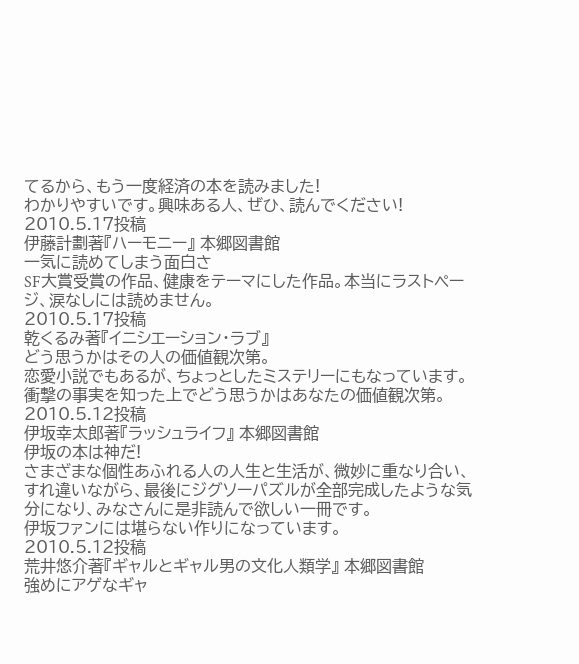てるから、もう一度経済の本を読みました!
わかりやすいです。興味ある人、ぜひ、読んでください!
2010.5.17投稿
伊藤計劃著『ハーモニー』 本郷図書館
一気に読めてしまう面白さ
SF大賞受賞の作品、健康をテーマにした作品。本当にラストページ、涙なしには読めません。
2010.5.17投稿
乾くるみ著『イニシエーション・ラブ』
どう思うかはその人の価値観次第。
恋愛小説でもあるが、ちょっとしたミステリーにもなっています。
衝撃の事実を知った上でどう思うかはあなたの価値観次第。
2010.5.12投稿
伊坂幸太郎著『ラッシュライフ』 本郷図書館
伊坂の本は神だ!
さまざまな個性あふれる人の人生と生活が、微妙に重なり合い、すれ違いながら、最後にジグソーパズルが全部完成したような気分になり、みなさんに是非読んで欲しい一冊です。
伊坂ファンには堪らない作りになっています。
2010.5.12投稿
荒井悠介著『ギャルとギャル男の文化人類学』 本郷図書館
強めにアゲなギャ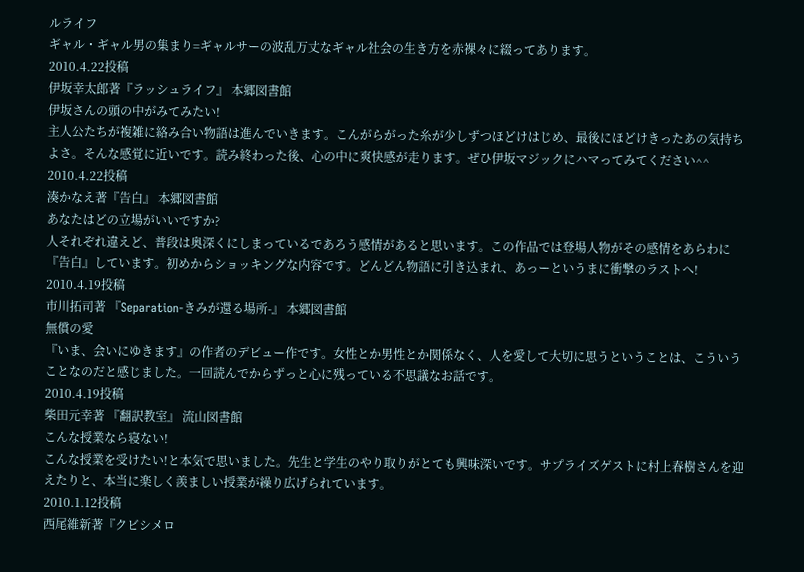ルライフ
ギャル・ギャル男の集まり=ギャルサーの波乱万丈なギャル社会の生き方を赤裸々に綴ってあります。
2010.4.22投稿
伊坂幸太郎著『ラッシュライフ』 本郷図書館
伊坂さんの頭の中がみてみたい!
主人公たちが複雑に絡み合い物語は進んでいきます。こんがらがった糸が少しずつほどけはじめ、最後にほどけきったあの気持ちよさ。そんな感覚に近いです。読み終わった後、心の中に爽快感が走ります。ぜひ伊坂マジックにハマってみてください^^
2010.4.22投稿
湊かなえ著『告白』 本郷図書館
あなたはどの立場がいいですか?
人それぞれ違えど、普段は奥深くにしまっているであろう感情があると思います。この作品では登場人物がその感情をあらわに『告白』しています。初めからショッキングな内容です。どんどん物語に引き込まれ、あっーというまに衝撃のラストへ!
2010.4.19投稿
市川拓司著 『Separation-きみが還る場所-』 本郷図書館
無償の愛
『いま、会いにゆきます』の作者のデビュー作です。女性とか男性とか関係なく、人を愛して大切に思うということは、こういうことなのだと感じました。一回読んでからずっと心に残っている不思議なお話です。
2010.4.19投稿
柴田元幸著 『翻訳教室』 流山図書館
こんな授業なら寝ない!
こんな授業を受けたい!と本気で思いました。先生と学生のやり取りがとても興味深いです。サプライズゲストに村上春樹さんを迎えたりと、本当に楽しく羨ましい授業が繰り広げられています。
2010.1.12投稿
西尾維新著『クビシメロ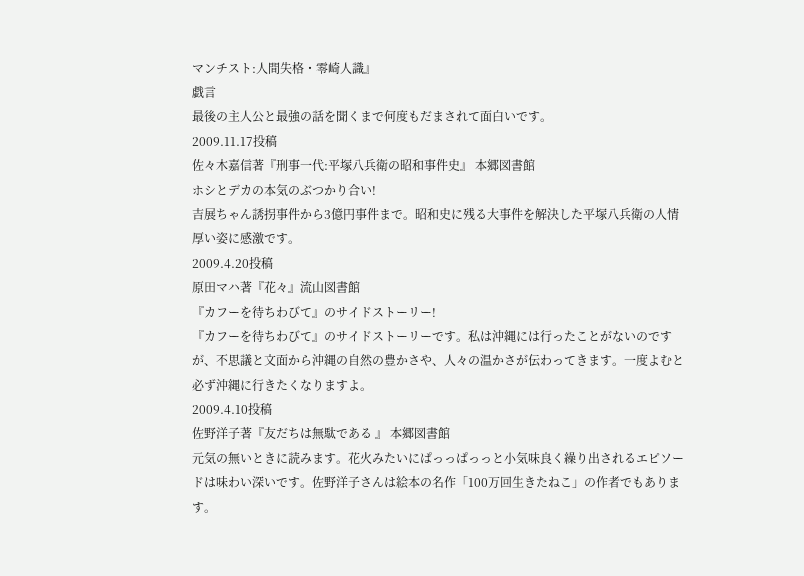マンチスト:人間失格・零崎人識』
戯言
最後の主人公と最強の話を聞くまで何度もだまされて面白いです。
2009.11.17投稿
佐々木嘉信著『刑事一代:平塚八兵衛の昭和事件史』 本郷図書館
ホシとデカの本気のぶつかり合い!
吉展ちゃん誘拐事件から3億円事件まで。昭和史に残る大事件を解決した平塚八兵衛の人情厚い姿に感激です。
2009.4.20投稿
原田マハ著『花々』流山図書館
『カフーを待ちわびて』のサイドストーリー!
『カフーを待ちわびて』のサイドストーリーです。私は沖縄には行ったことがないのですが、不思議と文面から沖縄の自然の豊かさや、人々の温かさが伝わってきます。一度よむと必ず沖縄に行きたくなりますよ。
2009.4.10投稿
佐野洋子著『友だちは無駄である 』 本郷図書館
元気の無いときに読みます。花火みたいにぱっっぱっっと小気味良く繰り出されるエピソードは味わい深いです。佐野洋子さんは絵本の名作「100万回生きたねこ」の作者でもあります。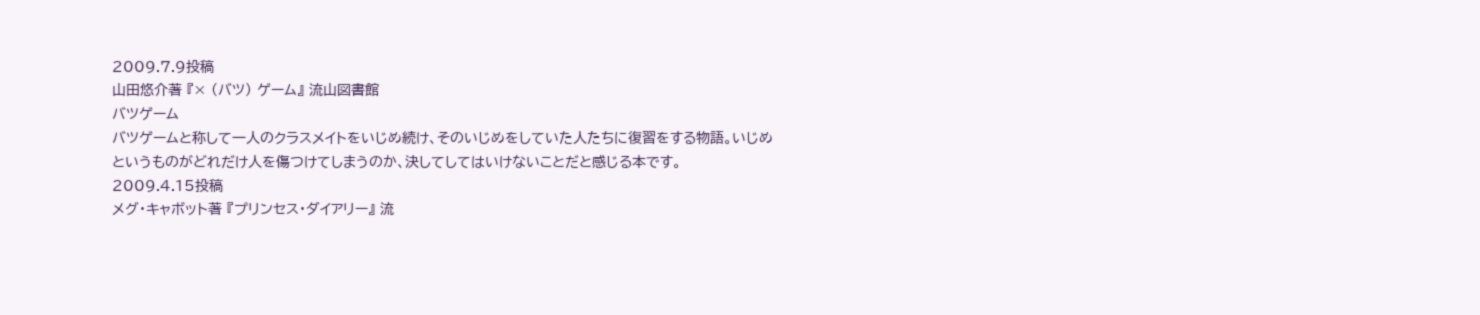2009.7.9投稿
山田悠介著 『× (バツ) ゲーム』 流山図書館
バツゲーム
バツゲームと称して一人のクラスメイトをいじめ続け、そのいじめをしていた人たちに復習をする物語。いじめというものがどれだけ人を傷つけてしまうのか、決してしてはいけないことだと感じる本です。
2009.4.15投稿
メグ・キャボット著 『プリンセス・ダイアリー』 流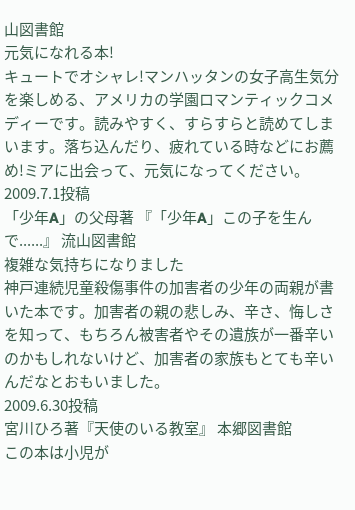山図書館
元気になれる本!
キュートでオシャレ!マンハッタンの女子高生気分を楽しめる、アメリカの学園ロマンティックコメディーです。読みやすく、すらすらと読めてしまいます。落ち込んだり、疲れている時などにお薦め!ミアに出会って、元気になってください。
2009.7.1投稿
「少年A」の父母著 『「少年A」この子を生んで......』 流山図書館
複雑な気持ちになりました
神戸連続児童殺傷事件の加害者の少年の両親が書いた本です。加害者の親の悲しみ、辛さ、悔しさを知って、もちろん被害者やその遺族が一番辛いのかもしれないけど、加害者の家族もとても辛いんだなとおもいました。
2009.6.30投稿
宮川ひろ著『天使のいる教室』 本郷図書館
この本は小児が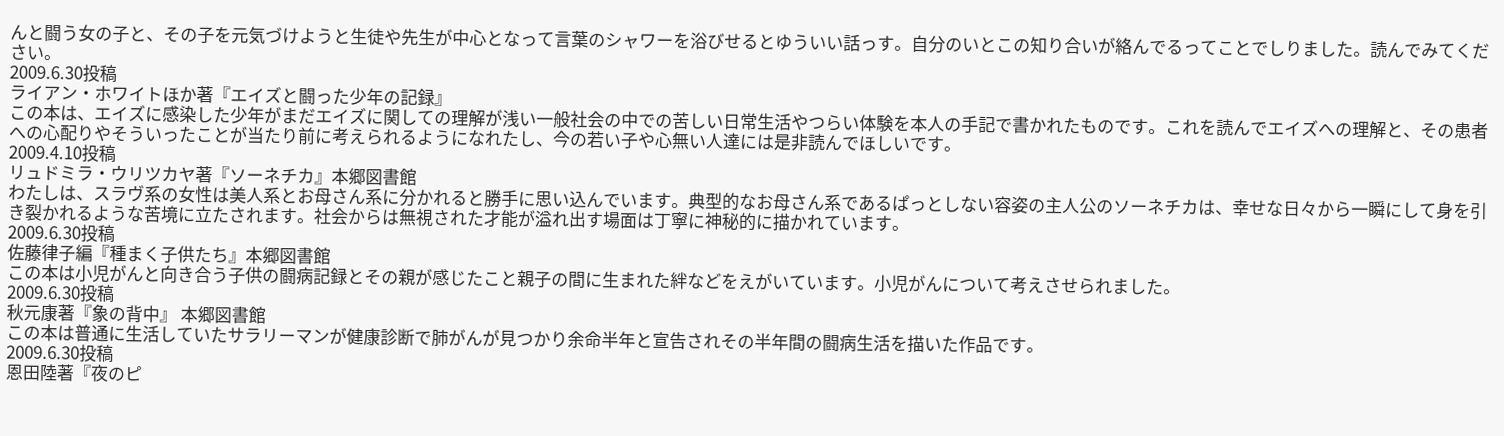んと闘う女の子と、その子を元気づけようと生徒や先生が中心となって言葉のシャワーを浴びせるとゆういい話っす。自分のいとこの知り合いが絡んでるってことでしりました。読んでみてください。
2009.6.30投稿
ライアン・ホワイトほか著『エイズと闘った少年の記録』
この本は、エイズに感染した少年がまだエイズに関しての理解が浅い一般社会の中での苦しい日常生活やつらい体験を本人の手記で書かれたものです。これを読んでエイズへの理解と、その患者への心配りやそういったことが当たり前に考えられるようになれたし、今の若い子や心無い人達には是非読んでほしいです。
2009.4.10投稿
リュドミラ・ウリツカヤ著『ソーネチカ』本郷図書館
わたしは、スラヴ系の女性は美人系とお母さん系に分かれると勝手に思い込んでいます。典型的なお母さん系であるぱっとしない容姿の主人公のソーネチカは、幸せな日々から一瞬にして身を引き裂かれるような苦境に立たされます。社会からは無視された才能が溢れ出す場面は丁寧に神秘的に描かれています。
2009.6.30投稿
佐藤律子編『種まく子供たち』本郷図書館
この本は小児がんと向き合う子供の闘病記録とその親が感じたこと親子の間に生まれた絆などをえがいています。小児がんについて考えさせられました。
2009.6.30投稿
秋元康著『象の背中』 本郷図書館
この本は普通に生活していたサラリーマンが健康診断で肺がんが見つかり余命半年と宣告されその半年間の闘病生活を描いた作品です。
2009.6.30投稿
恩田陸著『夜のピ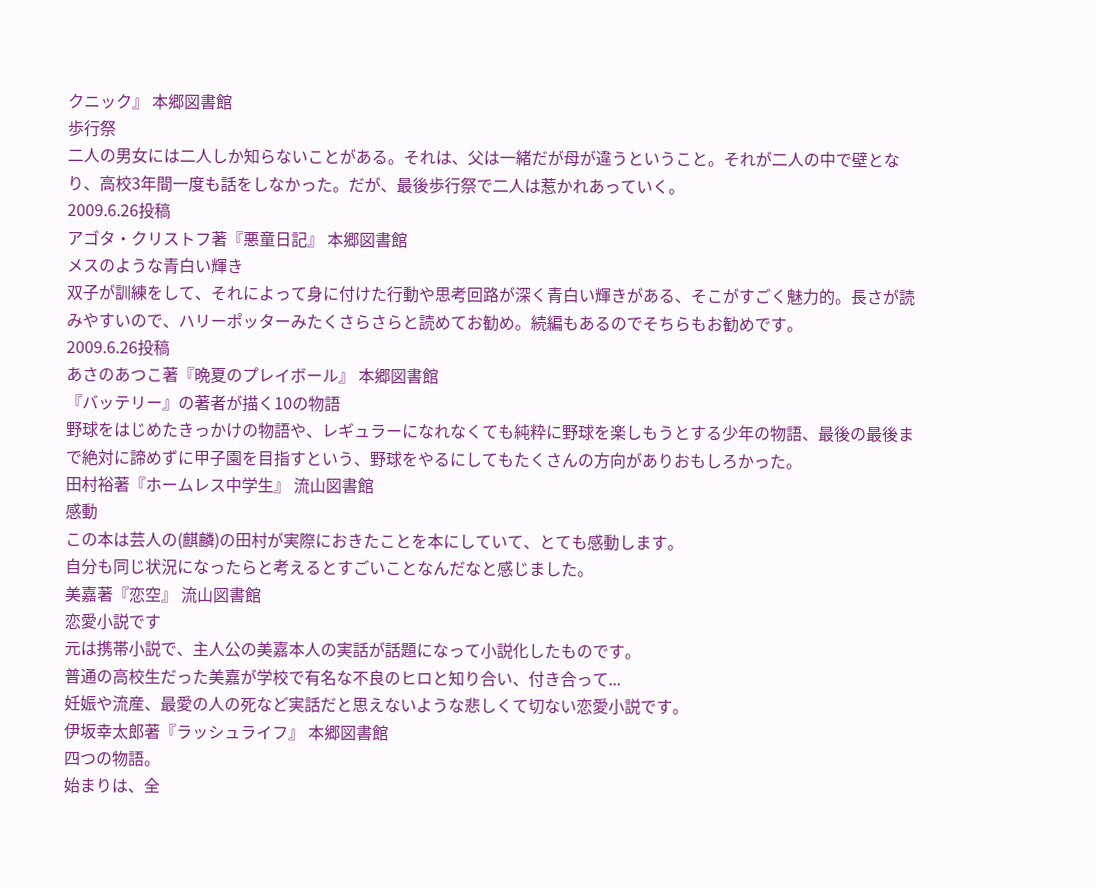クニック』 本郷図書館
歩行祭
二人の男女には二人しか知らないことがある。それは、父は一緒だが母が違うということ。それが二人の中で壁となり、高校3年間一度も話をしなかった。だが、最後歩行祭で二人は惹かれあっていく。
2009.6.26投稿
アゴタ・クリストフ著『悪童日記』 本郷図書館
メスのような青白い輝き
双子が訓練をして、それによって身に付けた行動や思考回路が深く青白い輝きがある、そこがすごく魅力的。長さが読みやすいので、ハリーポッターみたくさらさらと読めてお勧め。続編もあるのでそちらもお勧めです。
2009.6.26投稿
あさのあつこ著『晩夏のプレイボール』 本郷図書館
『バッテリー』の著者が描く10の物語
野球をはじめたきっかけの物語や、レギュラーになれなくても純粋に野球を楽しもうとする少年の物語、最後の最後まで絶対に諦めずに甲子園を目指すという、野球をやるにしてもたくさんの方向がありおもしろかった。
田村裕著『ホームレス中学生』 流山図書館
感動
この本は芸人の(麒麟)の田村が実際におきたことを本にしていて、とても感動します。
自分も同じ状況になったらと考えるとすごいことなんだなと感じました。
美嘉著『恋空』 流山図書館
恋愛小説です
元は携帯小説で、主人公の美嘉本人の実話が話題になって小説化したものです。
普通の高校生だった美嘉が学校で有名な不良のヒロと知り合い、付き合って...
妊娠や流産、最愛の人の死など実話だと思えないような悲しくて切ない恋愛小説です。
伊坂幸太郎著『ラッシュライフ』 本郷図書館
四つの物語。
始まりは、全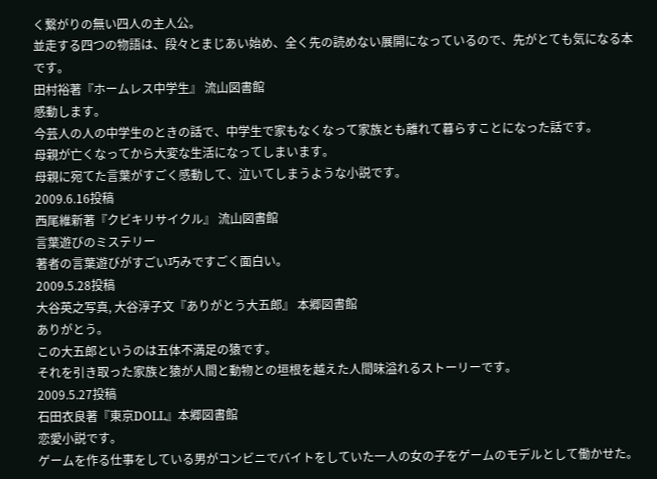く繋がりの無い四人の主人公。
並走する四つの物語は、段々とまじあい始め、全く先の読めない展開になっているので、先がとても気になる本です。
田村裕著『ホームレス中学生』 流山図書館
感動します。
今芸人の人の中学生のときの話で、中学生で家もなくなって家族とも離れて暮らすことになった話です。
母親が亡くなってから大変な生活になってしまいます。
母親に宛てた言葉がすごく感動して、泣いてしまうような小説です。
2009.6.16投稿
西尾維新著『クビキリサイクル』 流山図書館
言葉遊びのミステリー
著者の言葉遊びがすごい巧みですごく面白い。
2009.5.28投稿
大谷英之写真, 大谷淳子文『ありがとう大五郎』 本郷図書館
ありがとう。
この大五郎というのは五体不満足の猿です。
それを引き取った家族と猿が人間と動物との垣根を越えた人間味溢れるストーリーです。
2009.5.27投稿
石田衣良著『東京DOLL』本郷図書館
恋愛小説です。
ゲームを作る仕事をしている男がコンビニでバイトをしていた一人の女の子をゲームのモデルとして働かせた。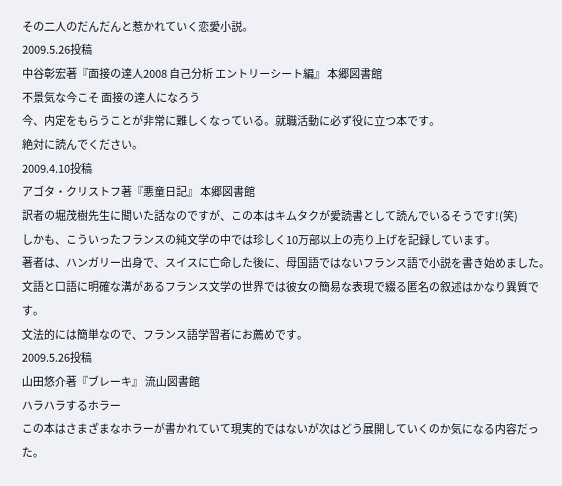その二人のだんだんと惹かれていく恋愛小説。
2009.5.26投稿
中谷彰宏著『面接の達人2008 自己分析 エントリーシート編』 本郷図書館
不景気な今こそ 面接の達人になろう
今、内定をもらうことが非常に難しくなっている。就職活動に必ず役に立つ本です。
絶対に読んでください。
2009.4.10投稿
アゴタ・クリストフ著『悪童日記』 本郷図書館
訳者の堀茂樹先生に聞いた話なのですが、この本はキムタクが愛読書として読んでいるそうです!(笑)
しかも、こういったフランスの純文学の中では珍しく10万部以上の売り上げを記録しています。
著者は、ハンガリー出身で、スイスに亡命した後に、母国語ではないフランス語で小説を書き始めました。
文語と口語に明確な溝があるフランス文学の世界では彼女の簡易な表現で綴る匿名の叙述はかなり異質です。
文法的には簡単なので、フランス語学習者にお薦めです。
2009.5.26投稿
山田悠介著『ブレーキ』 流山図書館
ハラハラするホラー
この本はさまざまなホラーが書かれていて現実的ではないが次はどう展開していくのか気になる内容だった。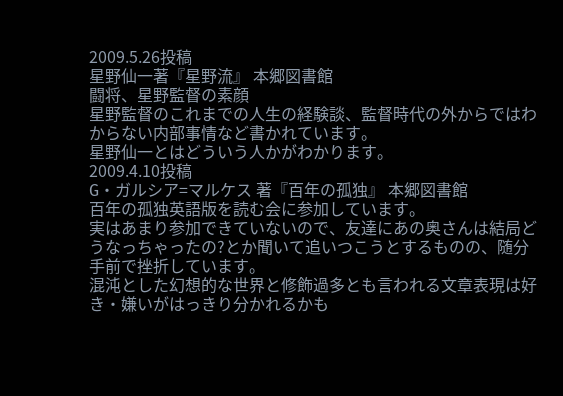2009.5.26投稿
星野仙一著『星野流』 本郷図書館
闘将、星野監督の素顔
星野監督のこれまでの人生の経験談、監督時代の外からではわからない内部事情など書かれています。
星野仙一とはどういう人かがわかります。
2009.4.10投稿
G・ガルシア=マルケス 著『百年の孤独』 本郷図書館
百年の孤独英語版を読む会に参加しています。
実はあまり参加できていないので、友達にあの奥さんは結局どうなっちゃったの?とか聞いて追いつこうとするものの、随分手前で挫折しています。
混沌とした幻想的な世界と修飾過多とも言われる文章表現は好き・嫌いがはっきり分かれるかも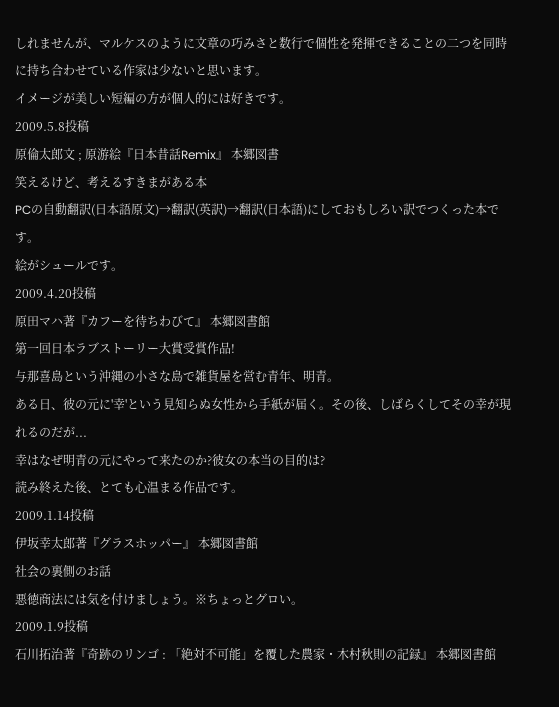しれませんが、マルケスのように文章の巧みさと数行で個性を発揮できることの二つを同時に持ち合わせている作家は少ないと思います。
イメージが美しい短編の方が個人的には好きです。
2009.5.8投稿
原倫太郎文 ; 原游絵『日本昔話Remix』 本郷図書
笑えるけど、考えるすきまがある本
PCの自動翻訳(日本語原文)→翻訳(英訳)→翻訳(日本語)にしておもしろい訳でつくった本です。
絵がシュールです。
2009.4.20投稿
原田マハ著『カフーを待ちわびて』 本郷図書館
第一回日本ラブストーリー大賞受賞作品!
与那喜島という沖縄の小さな島で雑貨屋を営む青年、明青。
ある日、彼の元に'幸'という見知らぬ女性から手紙が届く。その後、しばらくしてその幸が現れるのだが...
幸はなぜ明青の元にやって来たのか?彼女の本当の目的は?
読み終えた後、とても心温まる作品です。
2009.1.14投稿
伊坂幸太郎著『グラスホッパー』 本郷図書館
社会の裏側のお話
悪徳商法には気を付けましょう。※ちょっとグロい。
2009.1.9投稿
石川拓治著『奇跡のリンゴ : 「絶対不可能」を覆した農家・木村秋則の記録』 本郷図書館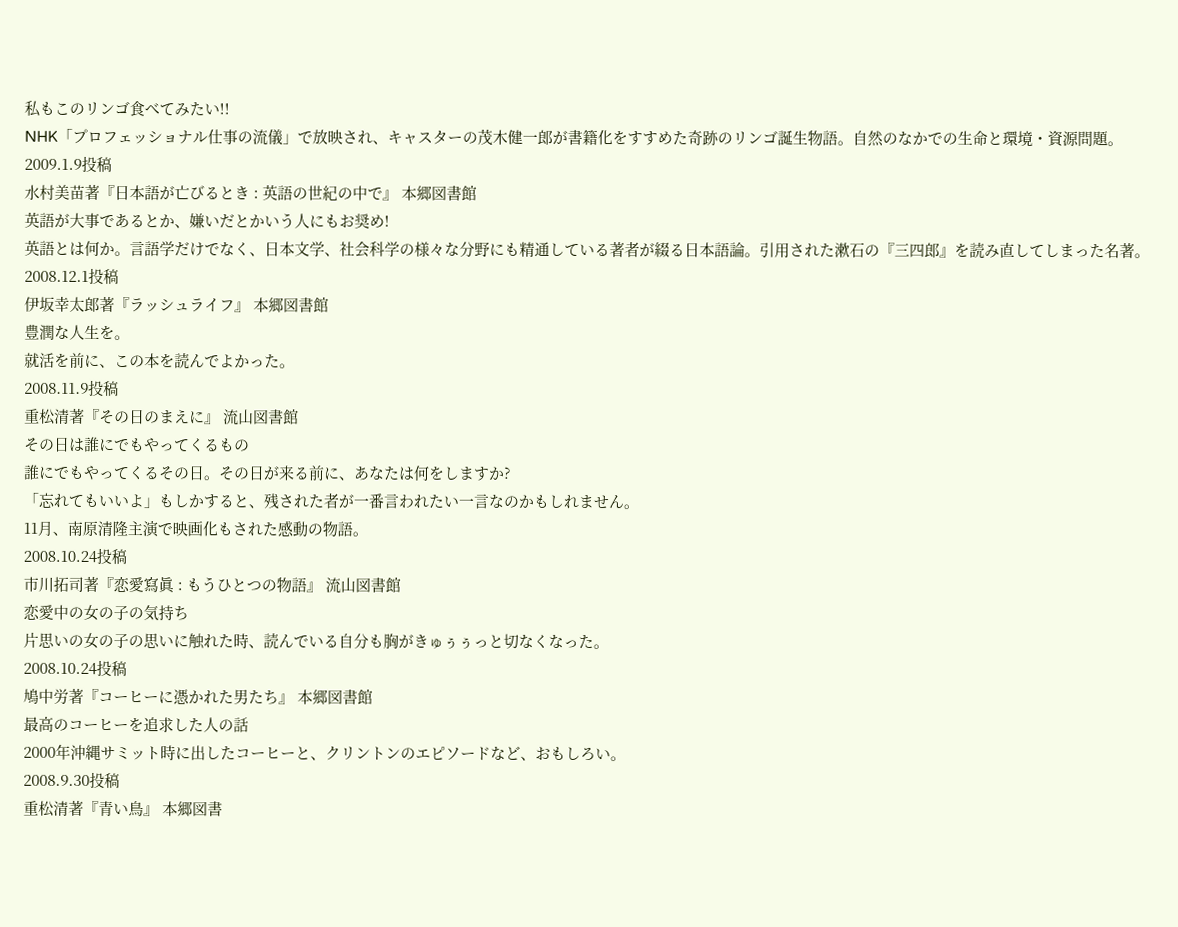私もこのリンゴ食べてみたい!!
NHK「プロフェッショナル仕事の流儀」で放映され、キャスターの茂木健一郎が書籍化をすすめた奇跡のリンゴ誕生物語。自然のなかでの生命と環境・資源問題。
2009.1.9投稿
水村美苗著『日本語が亡びるとき : 英語の世紀の中で』 本郷図書館
英語が大事であるとか、嫌いだとかいう人にもお奨め!
英語とは何か。言語学だけでなく、日本文学、社会科学の様々な分野にも精通している著者が綴る日本語論。引用された漱石の『三四郎』を読み直してしまった名著。
2008.12.1投稿
伊坂幸太郎著『ラッシュライフ』 本郷図書館
豊潤な人生を。
就活を前に、この本を読んでよかった。
2008.11.9投稿
重松清著『その日のまえに』 流山図書館
その日は誰にでもやってくるもの
誰にでもやってくるその日。その日が来る前に、あなたは何をしますか?
「忘れてもいいよ」もしかすると、残された者が一番言われたい一言なのかもしれません。
11月、南原清隆主演で映画化もされた感動の物語。
2008.10.24投稿
市川拓司著『恋愛寫眞 : もうひとつの物語』 流山図書館
恋愛中の女の子の気持ち
片思いの女の子の思いに触れた時、読んでいる自分も胸がきゅぅぅっと切なくなった。
2008.10.24投稿
鳩中労著『コーヒーに憑かれた男たち』 本郷図書館
最高のコーヒーを追求した人の話
2000年沖縄サミット時に出したコーヒーと、クリントンのエピソードなど、おもしろい。
2008.9.30投稿
重松清著『青い鳥』 本郷図書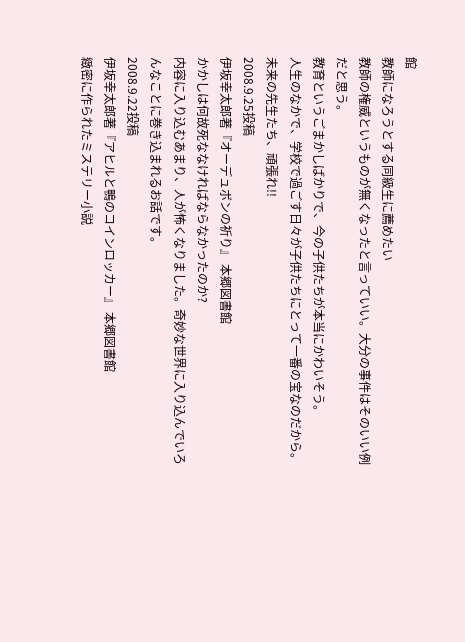館
教師になろうとする同級生に薦めたい
教師の権威というものが無くなったと言っていい。大分の事件はそのいい例だと思う。
教育というごまかしばかりで、今の子供たちが本当にかわいそう。
人生のなかで、学校で過ごす日々が子供たちにとって一番の宝なのだから。
未来の先生たち、頑張れ!!
2008.9.25投稿
伊坂幸太郎著『オーデュボンの祈り』 本郷図書館
かかしは何故死ななければならなかったのか?
内容に入り込むあまり、人が怖くなりました。奇妙な世界に入り込んでいろんなことに巻き込まれるお話です。
2008.9.22投稿
伊坂幸太郎著『アヒルと鴨のコインロッカー』 本郷図書館
緻密に作られたミステリー小説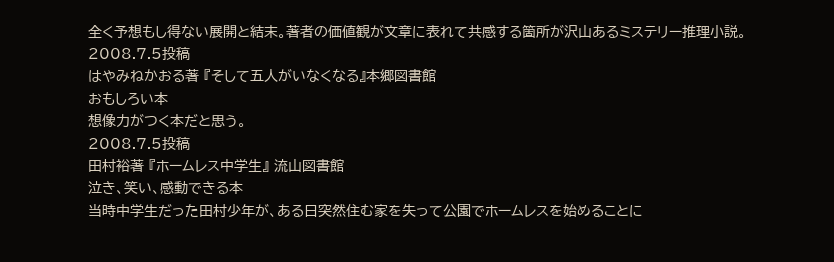全く予想もし得ない展開と結末。著者の価値観が文章に表れて共感する箇所が沢山あるミステリー推理小説。
2008.7.5投稿
はやみねかおる著 『そして五人がいなくなる』本郷図書館
おもしろい本
想像力がつく本だと思う。
2008.7.5投稿
田村裕著 『ホームレス中学生』 流山図書館
泣き、笑い、感動できる本
当時中学生だった田村少年が、ある日突然住む家を失って公園でホームレスを始めることに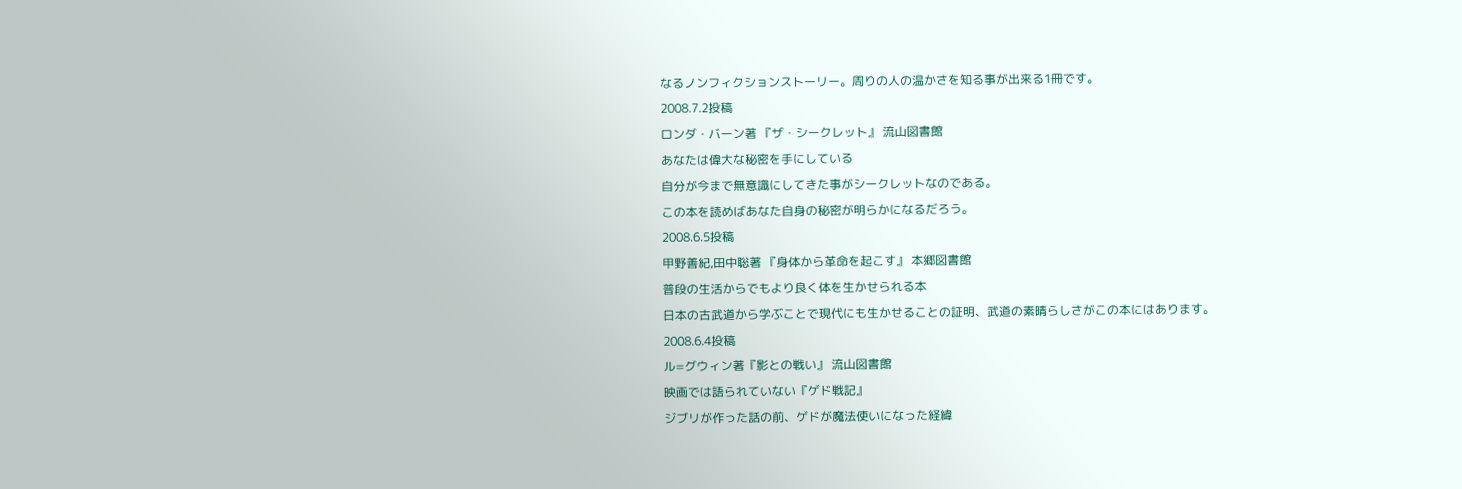なるノンフィクションストーリー。周りの人の温かさを知る事が出来る1冊です。
2008.7.2投稿
ロンダ・バーン著 『ザ・シークレット』 流山図書館
あなたは偉大な秘密を手にしている
自分が今まで無意識にしてきた事がシークレットなのである。
この本を読めばあなた自身の秘密が明らかになるだろう。
2008.6.5投稿
甲野善紀,田中聡著 『身体から革命を起こす』 本郷図書館
普段の生活からでもより良く体を生かせられる本
日本の古武道から学ぶことで現代にも生かせることの証明、武道の素晴らしさがこの本にはあります。
2008.6.4投稿
ル=グウィン著『影との戦い』 流山図書館
映画では語られていない『ゲド戦記』
ジブリが作った話の前、ゲドが魔法使いになった経緯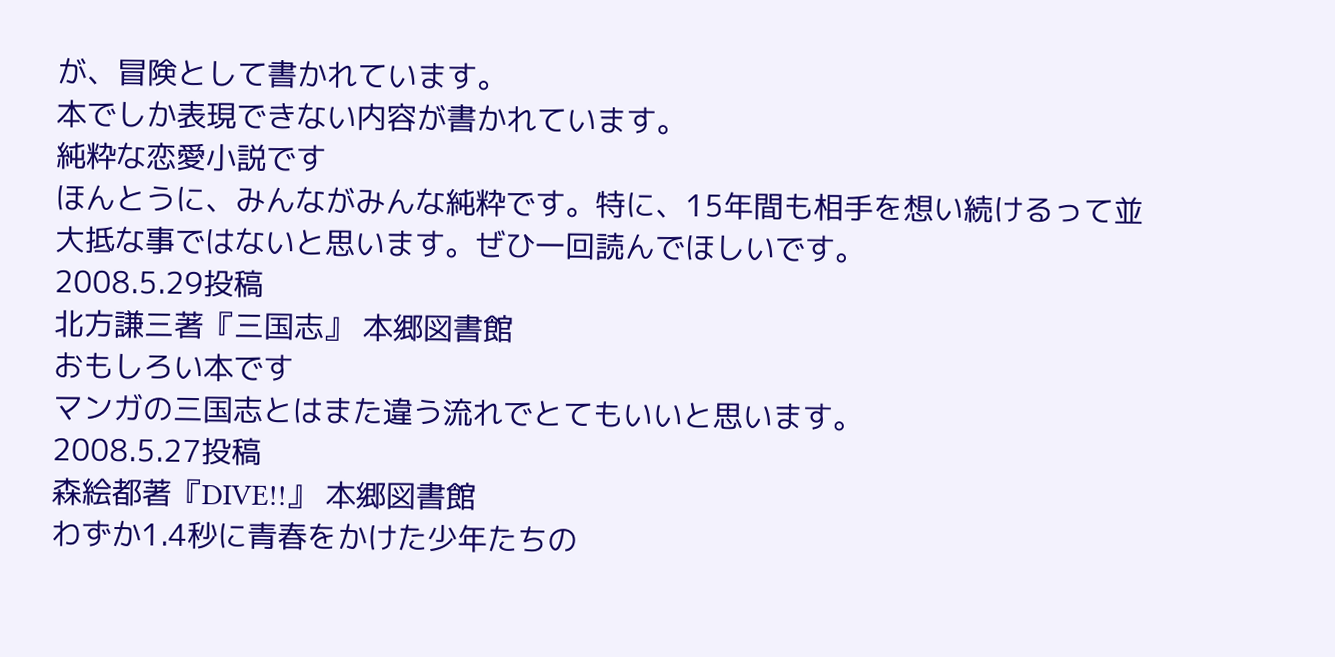が、冒険として書かれています。
本でしか表現できない内容が書かれています。
純粋な恋愛小説です
ほんとうに、みんながみんな純粋です。特に、15年間も相手を想い続けるって並大抵な事ではないと思います。ぜひ一回読んでほしいです。
2008.5.29投稿
北方謙三著『三国志』 本郷図書館
おもしろい本です
マンガの三国志とはまた違う流れでとてもいいと思います。
2008.5.27投稿
森絵都著『DIVE!!』 本郷図書館
わずか1.4秒に青春をかけた少年たちの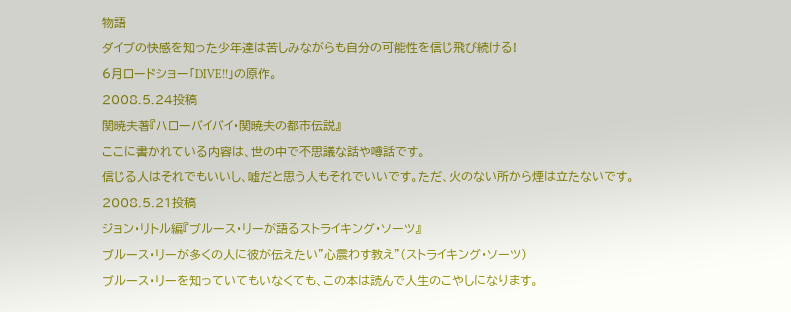物語
ダイブの快感を知った少年達は苦しみながらも自分の可能性を信じ飛び続ける!
6月ロードショー「DIVE!!」の原作。
2008.5.24投稿
関暁夫著『ハローバイバイ・関暁夫の都市伝説』
ここに書かれている内容は、世の中で不思議な話や噂話です。
信じる人はそれでもいいし、嘘だと思う人もそれでいいです。ただ、火のない所から煙は立たないです。
2008.5.21投稿
ジョン・リトル編『ブルース・リーが語るストライキング・ソーツ』
ブルース・リーが多くの人に彼が伝えたい"心震わす教え"(ストライキング・ソーツ)
ブルース・リーを知っていてもいなくても、この本は読んで人生のこやしになります。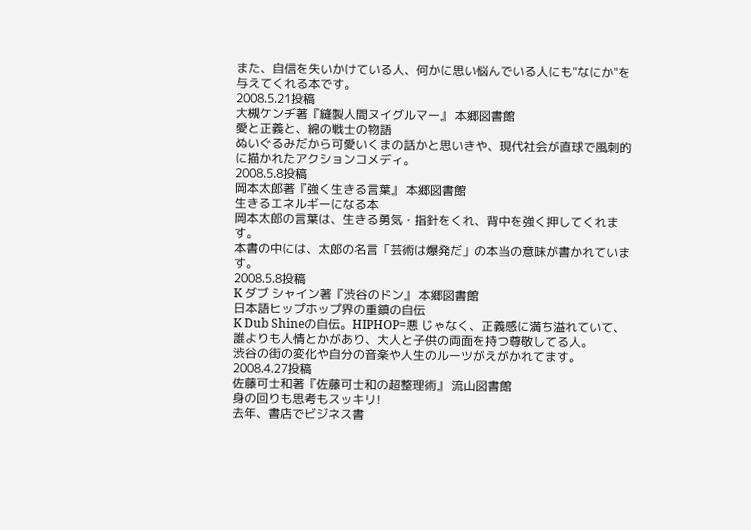また、自信を失いかけている人、何かに思い悩んでいる人にも"なにか"を与えてくれる本です。
2008.5.21投稿
大槻ケンヂ著『縫製人間ヌイグルマー』 本郷図書館
愛と正義と、綿の戦士の物語
ぬいぐるみだから可愛いくまの話かと思いきや、現代社会が直球で風刺的に描かれたアクションコメディ。
2008.5.8投稿
岡本太郎著『強く生きる言葉』 本郷図書館
生きるエネルギーになる本
岡本太郎の言葉は、生きる勇気・指針をくれ、背中を強く押してくれます。
本書の中には、太郎の名言「芸術は爆発だ」の本当の意味が書かれています。
2008.5.8投稿
K ダブ シャイン著『渋谷のドン』 本郷図書館
日本語ヒップホップ界の重鎮の自伝
K Dub Shineの自伝。HIPHOP=悪 じゃなく、正義感に満ち溢れていて、誰よりも人情とかがあり、大人と子供の両面を持つ尊敬してる人。
渋谷の街の変化や自分の音楽や人生のルーツがえがかれてます。
2008.4.27投稿
佐藤可士和著『佐藤可士和の超整理術』 流山図書館
身の回りも思考もスッキリ!
去年、書店でビジネス書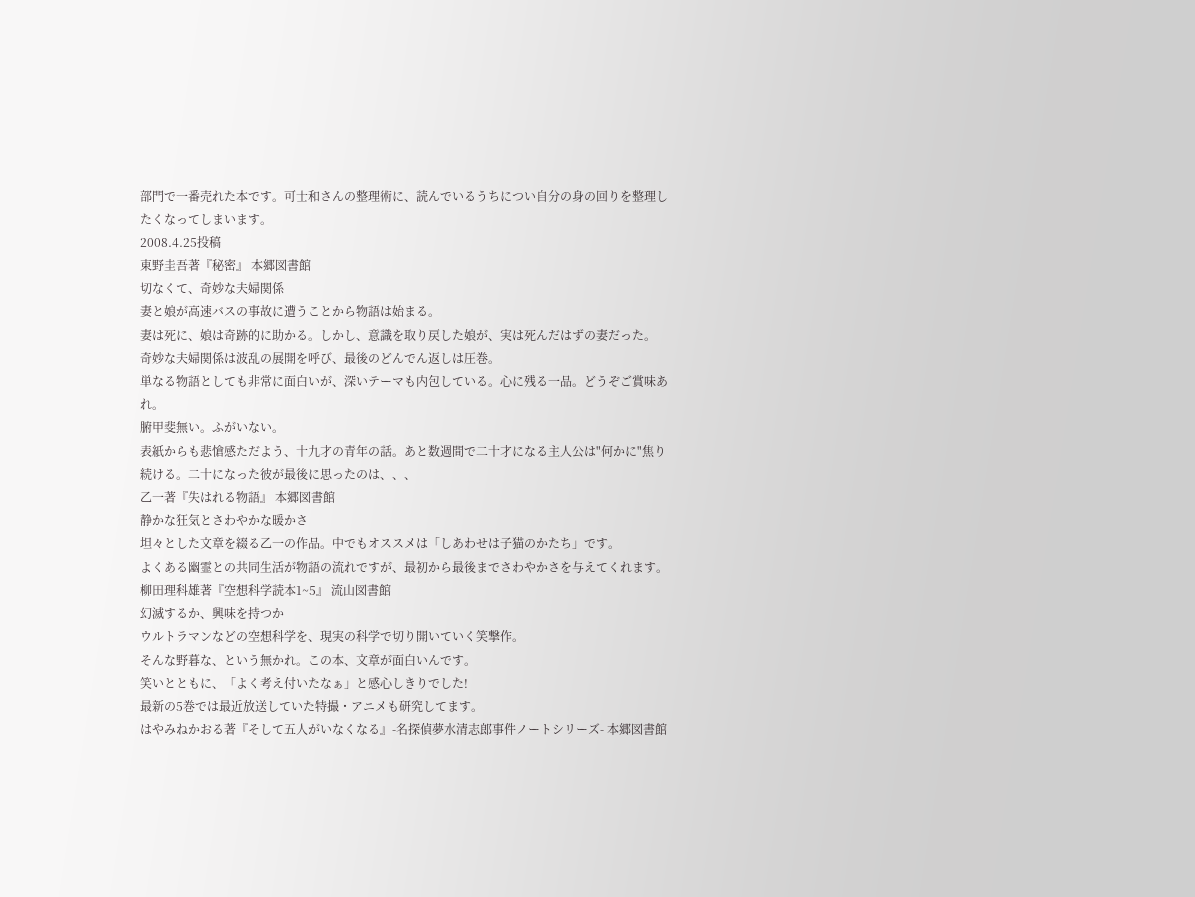部門で一番売れた本です。可士和さんの整理術に、読んでいるうちについ自分の身の回りを整理したくなってしまいます。
2008.4.25投稿
東野圭吾著『秘密』 本郷図書館
切なくて、奇妙な夫婦関係
妻と娘が高速バスの事故に遭うことから物語は始まる。
妻は死に、娘は奇跡的に助かる。しかし、意識を取り戻した娘が、実は死んだはずの妻だった。
奇妙な夫婦関係は波乱の展開を呼び、最後のどんでん返しは圧巻。
単なる物語としても非常に面白いが、深いテーマも内包している。心に残る一品。どうぞご賞味あれ。
腑甲斐無い。ふがいない。
表紙からも悲愴感ただよう、十九才の青年の話。あと数週間で二十才になる主人公は"何かに"焦り続ける。二十になった彼が最後に思ったのは、、、
乙一著『失はれる物語』 本郷図書館
静かな狂気とさわやかな暖かさ
坦々とした文章を綴る乙一の作品。中でもオススメは「しあわせは子猫のかたち」です。
よくある幽霊との共同生活が物語の流れですが、最初から最後までさわやかさを与えてくれます。
柳田理科雄著『空想科学読本1~5』 流山図書館
幻滅するか、興味を持つか
ウルトラマンなどの空想科学を、現実の科学で切り開いていく笑撃作。
そんな野暮な、という無かれ。この本、文章が面白いんです。
笑いとともに、「よく考え付いたなぁ」と感心しきりでした!
最新の5巻では最近放送していた特撮・アニメも研究してます。
はやみねかおる著『そして五人がいなくなる』-名探偵夢水清志郎事件ノートシリーズ- 本郷図書館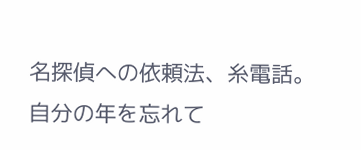名探偵への依頼法、糸電話。
自分の年を忘れて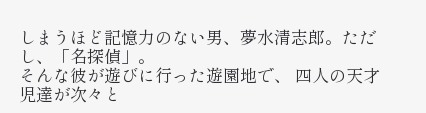しまうほど記憶力のない男、夢水清志郎。ただし、「名探偵」。
そんな彼が遊びに行った遊園地で、 四人の天才児達が次々と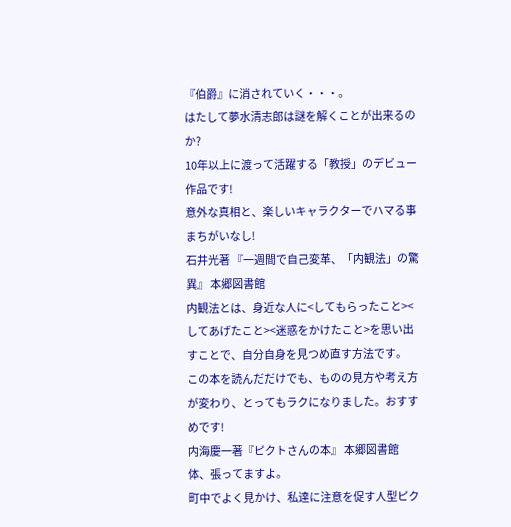『伯爵』に消されていく・・・。
はたして夢水清志郎は謎を解くことが出来るのか?
10年以上に渡って活躍する「教授」のデビュー作品です!
意外な真相と、楽しいキャラクターでハマる事まちがいなし!
石井光著 『一週間で自己変革、「内観法」の驚異』 本郷図書館
内観法とは、身近な人に<してもらったこと><してあげたこと><迷惑をかけたこと>を思い出すことで、自分自身を見つめ直す方法です。
この本を読んだだけでも、ものの見方や考え方が変わり、とってもラクになりました。おすすめです!
内海慶一著『ピクトさんの本』 本郷図書館
体、張ってますよ。
町中でよく見かけ、私達に注意を促す人型ピク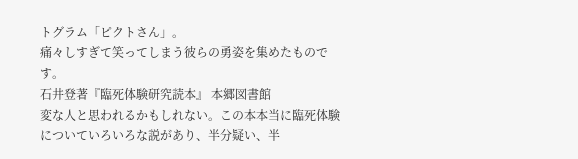トグラム「ピクトさん」。
痛々しすぎて笑ってしまう彼らの勇姿を集めたものです。
石井登著『臨死体験研究読本』 本郷図書館
変な人と思われるかもしれない。この本本当に臨死体験についていろいろな説があり、半分疑い、半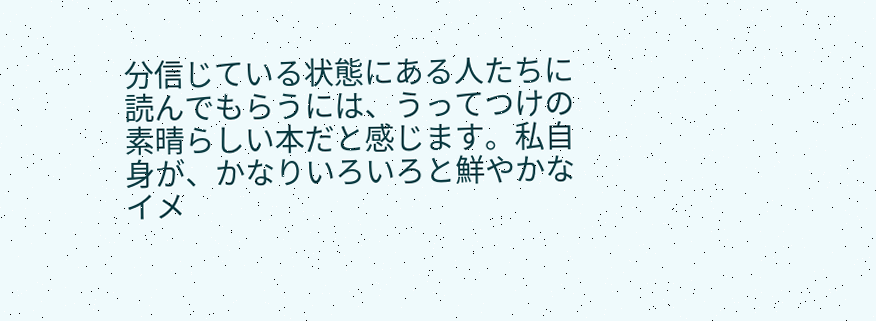分信じている状態にある人たちに読んでもらうには、うってつけの素晴らしい本だと感じます。私自身が、かなりいろいろと鮮やかなイメ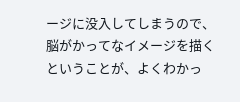ージに没入してしまうので、脳がかってなイメージを描くということが、よくわかっ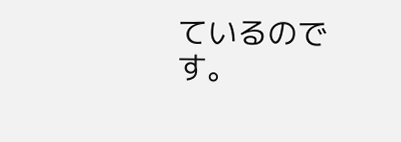ているのです。